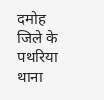दमोह जिले के पथरिया थाना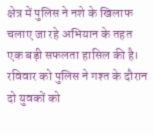क्षेत्र में पुलिस ने नशे के खिलाफ चलाए जा रहे अभियान के तहत एक बड़ी सफलता हासिल की है। रविवार को पुलिस ने गश्त के दौरान दो युवकों को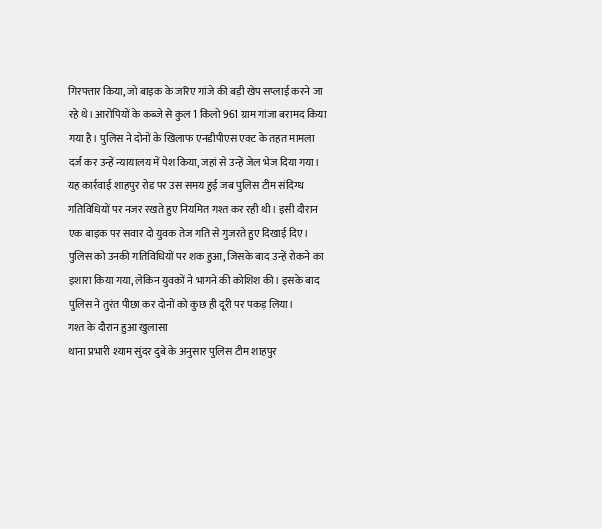गिरफ्तार किया, जो बाइक के जरिए गांजे की बड़ी खेप सप्लाई करने जा रहे थे। आरोपियों के कब्जे से कुल 1 किलो 961 ग्राम गांजा बरामद किया गया है। पुलिस ने दोनों के खिलाफ एनडीपीएस एक्ट के तहत मामला दर्ज कर उन्हें न्यायालय में पेश किया, जहां से उन्हें जेल भेज दिया गया।
यह कार्रवाई शाहपुर रोड पर उस समय हुई जब पुलिस टीम संदिग्ध गतिविधियों पर नजर रखते हुए नियमित गश्त कर रही थी। इसी दौरान एक बाइक पर सवार दो युवक तेज गति से गुजरते हुए दिखाई दिए। पुलिस को उनकी गतिविधियों पर शक हुआ, जिसके बाद उन्हें रोकने का इशारा किया गया, लेकिन युवकों ने भागने की कोशिश की। इसके बाद पुलिस ने तुरंत पीछा कर दोनों को कुछ ही दूरी पर पकड़ लिया।
गश्त के दौरान हुआ खुलासा
थाना प्रभारी श्याम सुंदर दुबे के अनुसार पुलिस टीम शाहपुर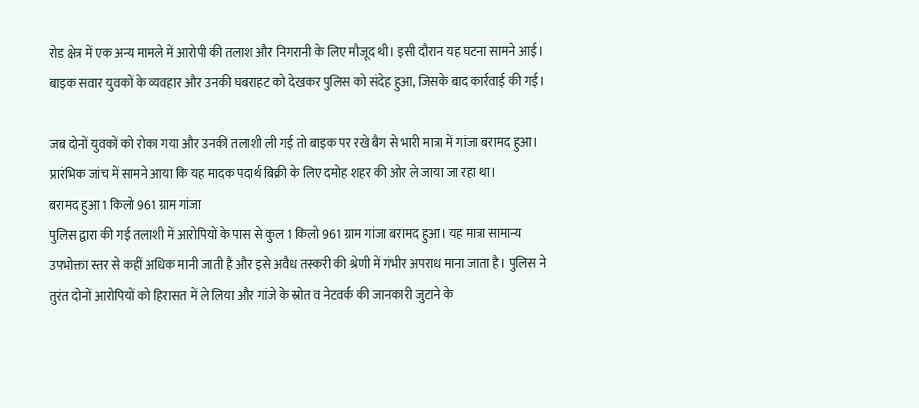रोड क्षेत्र में एक अन्य मामले में आरोपी की तलाश और निगरानी के लिए मौजूद थी। इसी दौरान यह घटना सामने आई। बाइक सवार युवकों के व्यवहार और उनकी घबराहट को देखकर पुलिस को संदेह हुआ, जिसके बाद कार्रवाई की गई।

जब दोनों युवकों को रोका गया और उनकी तलाशी ली गई तो बाइक पर रखे बैग से भारी मात्रा में गांजा बरामद हुआ। प्रारंभिक जांच में सामने आया कि यह मादक पदार्थ बिक्री के लिए दमोह शहर की ओर ले जाया जा रहा था।
बरामद हुआ 1 किलो 961 ग्राम गांजा
पुलिस द्वारा की गई तलाशी में आरोपियों के पास से कुल 1 किलो 961 ग्राम गांजा बरामद हुआ। यह मात्रा सामान्य उपभोक्ता स्तर से कहीं अधिक मानी जाती है और इसे अवैध तस्करी की श्रेणी में गंभीर अपराध माना जाता है। पुलिस ने तुरंत दोनों आरोपियों को हिरासत में ले लिया और गांजे के स्रोत व नेटवर्क की जानकारी जुटाने के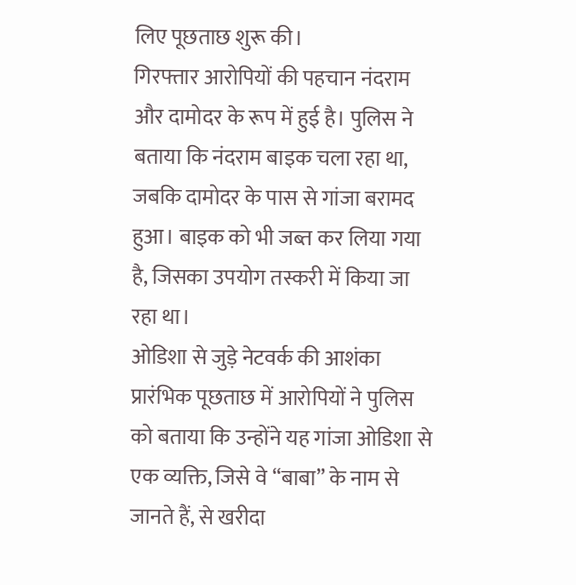लिए पूछताछ शुरू की।
गिरफ्तार आरोपियों की पहचान नंदराम और दामोदर के रूप में हुई है। पुलिस ने बताया कि नंदराम बाइक चला रहा था, जबकि दामोदर के पास से गांजा बरामद हुआ। बाइक को भी जब्त कर लिया गया है, जिसका उपयोग तस्करी में किया जा रहा था।
ओडिशा से जुड़े नेटवर्क की आशंका
प्रारंभिक पूछताछ में आरोपियों ने पुलिस को बताया कि उन्होंने यह गांजा ओडिशा से एक व्यक्ति, जिसे वे “बाबा” के नाम से जानते हैं, से खरीदा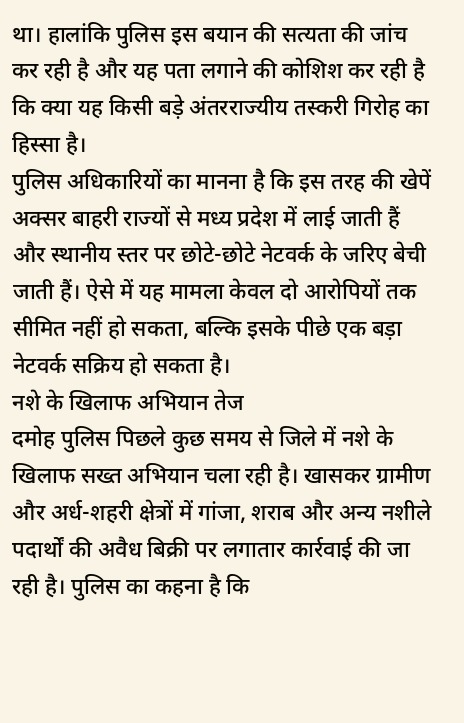था। हालांकि पुलिस इस बयान की सत्यता की जांच कर रही है और यह पता लगाने की कोशिश कर रही है कि क्या यह किसी बड़े अंतरराज्यीय तस्करी गिरोह का हिस्सा है।
पुलिस अधिकारियों का मानना है कि इस तरह की खेपें अक्सर बाहरी राज्यों से मध्य प्रदेश में लाई जाती हैं और स्थानीय स्तर पर छोटे-छोटे नेटवर्क के जरिए बेची जाती हैं। ऐसे में यह मामला केवल दो आरोपियों तक सीमित नहीं हो सकता, बल्कि इसके पीछे एक बड़ा नेटवर्क सक्रिय हो सकता है।
नशे के खिलाफ अभियान तेज
दमोह पुलिस पिछले कुछ समय से जिले में नशे के खिलाफ सख्त अभियान चला रही है। खासकर ग्रामीण और अर्ध-शहरी क्षेत्रों में गांजा, शराब और अन्य नशीले पदार्थों की अवैध बिक्री पर लगातार कार्रवाई की जा रही है। पुलिस का कहना है कि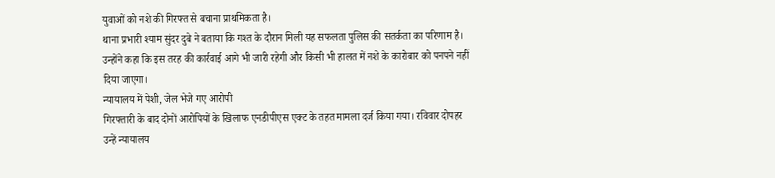युवाओं को नशे की गिरफ्त से बचाना प्राथमिकता है।
थाना प्रभारी श्याम सुंदर दुबे ने बताया कि गश्त के दौरान मिली यह सफलता पुलिस की सतर्कता का परिणाम है। उन्होंने कहा कि इस तरह की कार्रवाई आगे भी जारी रहेगी और किसी भी हालत में नशे के कारोबार को पनपने नहीं दिया जाएगा।
न्यायालय में पेशी, जेल भेजे गए आरोपी
गिरफ्तारी के बाद दोनों आरोपियों के खिलाफ एनडीपीएस एक्ट के तहत मामला दर्ज किया गया। रविवार दोपहर उन्हें न्यायालय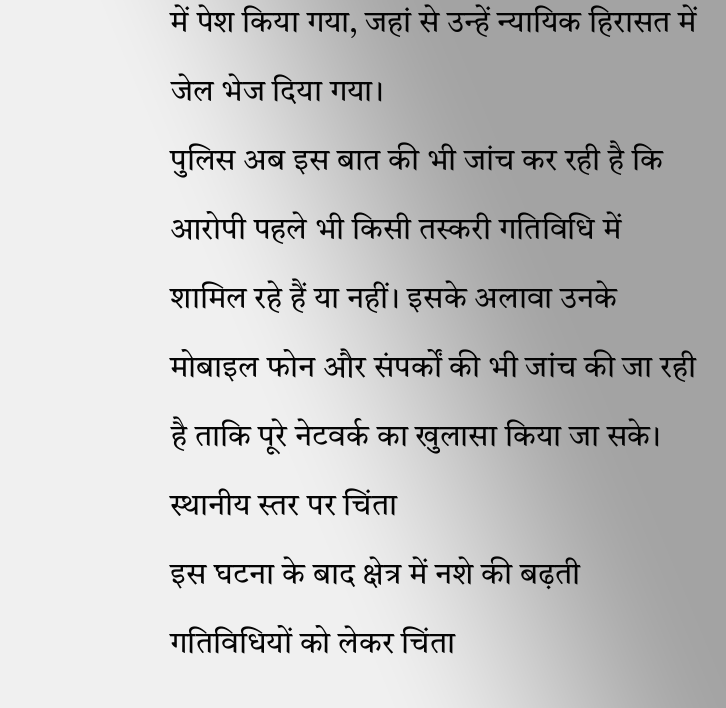में पेश किया गया, जहां से उन्हें न्यायिक हिरासत में जेल भेज दिया गया।
पुलिस अब इस बात की भी जांच कर रही है कि आरोपी पहले भी किसी तस्करी गतिविधि में शामिल रहे हैं या नहीं। इसके अलावा उनके मोबाइल फोन और संपर्कों की भी जांच की जा रही है ताकि पूरे नेटवर्क का खुलासा किया जा सके।
स्थानीय स्तर पर चिंता
इस घटना के बाद क्षेत्र में नशे की बढ़ती गतिविधियों को लेकर चिंता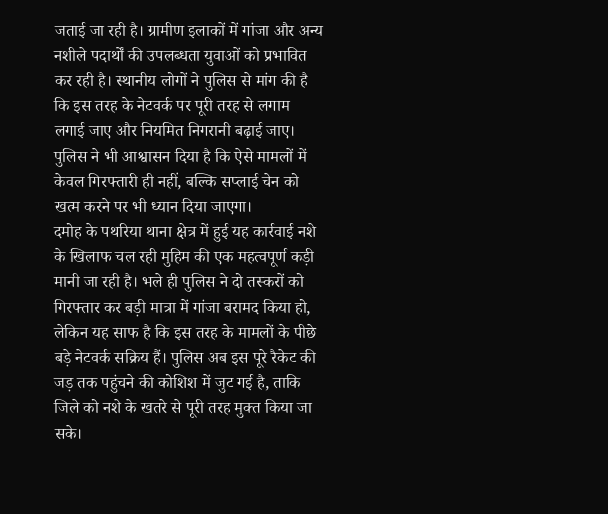जताई जा रही है। ग्रामीण इलाकों में गांजा और अन्य नशीले पदार्थों की उपलब्धता युवाओं को प्रभावित कर रही है। स्थानीय लोगों ने पुलिस से मांग की है कि इस तरह के नेटवर्क पर पूरी तरह से लगाम लगाई जाए और नियमित निगरानी बढ़ाई जाए।
पुलिस ने भी आश्वासन दिया है कि ऐसे मामलों में केवल गिरफ्तारी ही नहीं, बल्कि सप्लाई चेन को खत्म करने पर भी ध्यान दिया जाएगा।
दमोह के पथरिया थाना क्षेत्र में हुई यह कार्रवाई नशे के खिलाफ चल रही मुहिम की एक महत्वपूर्ण कड़ी मानी जा रही है। भले ही पुलिस ने दो तस्करों को गिरफ्तार कर बड़ी मात्रा में गांजा बरामद किया हो, लेकिन यह साफ है कि इस तरह के मामलों के पीछे बड़े नेटवर्क सक्रिय हैं। पुलिस अब इस पूरे रैकेट की जड़ तक पहुंचने की कोशिश में जुट गई है, ताकि जिले को नशे के खतरे से पूरी तरह मुक्त किया जा सके।